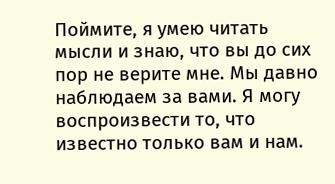Поймите, я умею читать мысли и знаю, что вы до сих пор не верите мне. Мы давно наблюдаем за вами. Я могу воспроизвести то, что известно только вам и нам.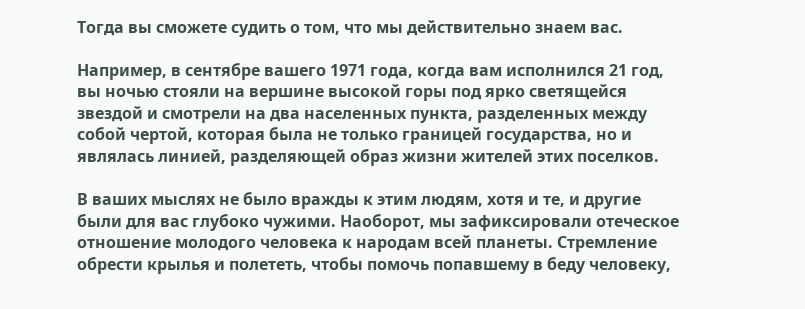Тогда вы сможете судить о том, что мы действительно знаем вас.

Например, в сентябре вашего 1971 года, когда вам исполнился 21 год, вы ночью стояли на вершине высокой горы под ярко светящейся звездой и смотрели на два населенных пункта, разделенных между собой чертой, которая была не только границей государства, но и являлась линией, разделяющей образ жизни жителей этих поселков.

В ваших мыслях не было вражды к этим людям, хотя и те, и другие были для вас глубоко чужими. Наоборот, мы зафиксировали отеческое отношение молодого человека к народам всей планеты. Стремление обрести крылья и полететь, чтобы помочь попавшему в беду человеку,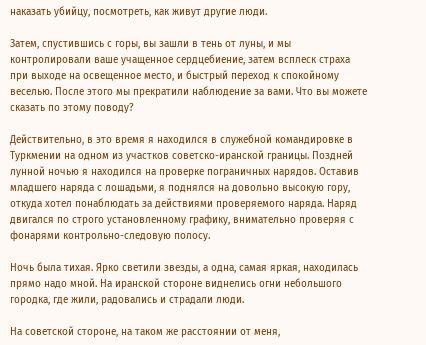наказать убийцу, посмотреть, как живут другие люди.

Затем, спустившись с горы, вы зашли в тень от луны, и мы контролировали ваше учащенное сердцебиение, затем всплеск страха при выходе на освещенное место, и быстрый переход к спокойному веселью. После этого мы прекратили наблюдение за вами. Что вы можете сказать по этому поводу?

Действительно, в это время я находился в служебной командировке в Туркмении на одном из участков советско-иранской границы. Поздней лунной ночью я находился на проверке пограничных нарядов. Оставив младшего наряда с лошадьми, я поднялся на довольно высокую гору, откуда хотел понаблюдать за действиями проверяемого наряда. Наряд двигался по строго установленному графику, внимательно проверяя с фонарями контрольно-следовую полосу.

Ночь была тихая. Ярко светили звезды, а одна, самая яркая, находилась прямо надо мной. На иранской стороне виднелись огни небольшого городка, где жили, радовались и страдали люди.

На советской стороне, на таком же расстоянии от меня,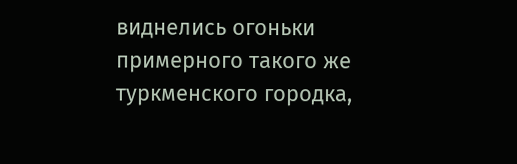виднелись огоньки примерного такого же туркменского городка,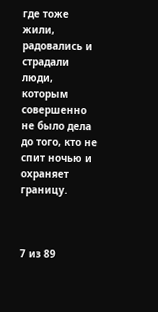где тоже жили, радовались и страдали люди, которым совершенно не было дела до того, кто не спит ночью и охраняет границу.



7 из 89